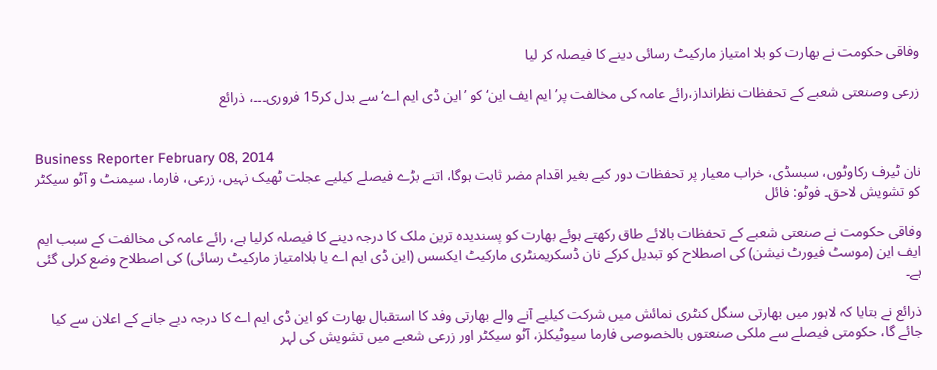وفاقی حکومت نے بھارت کو بلا امتیاز مارکیٹ رسائی دینے کا فیصلہ کر لیا

زرعی وصنعتی شعبے کے تحفظات نظرانداز،رائے عامہ کی مخالفت پر’ایم ایف این‘ کو ’این ڈی ایم اے‘ سے بدل کر15 فروری۔۔۔، ذرائع


Business Reporter February 08, 2014
نان ٹیرف رکاوٹوں، سبسڈی، خراب معیار پر تحفظات دور کیے بغیر اقدام مضر ثابت ہوگا، اتنے بڑے فیصلے کیلیے عجلت ٹھیک نہیں، زرعی، فارما، سیمنٹ و آٹو سیکٹر کو تشویش لاحق۔ فوٹو: فائل

وفاقی حکومت نے صنعتی شعبے کے تحفظات بالائے طاق رکھتے ہوئے بھارت کو پسندیدہ ترین ملک کا درجہ دینے کا فیصلہ کرلیا ہے، رائے عامہ کی مخالفت کے سبب ایم ایف این (موسٹ فیورٹ نیشن) کی اصطلاح کو تبدیل کرکے نان ڈسکریمنٹری مارکیٹ ایکسس (این ڈی ایم اے یا بلاامتیاز مارکیٹ رسائی) کی اصطلاح وضع کرلی گئی ہے۔

ذرائع نے بتایا کہ لاہور میں بھارتی سنگل کنٹری نمائش میں شرکت کیلیے آنے والے بھارتی وفد کا استقبال بھارت کو این ڈی ایم اے کا درجہ دیے جانے کے اعلان سے کیا جائے گا، حکومتی فیصلے سے ملکی صنعتوں بالخصوصی فارما سیوٹیکلز، آٹو سیکٹر اور زرعی شعبے میں تشویش کی لہر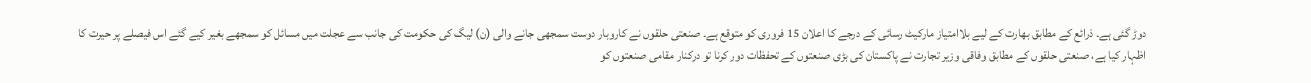دوڑ گئی ہے۔ ذرائع کے مطابق بھارت کے لیے بلاامتیاز مارکیٹ رسائی کے درجے کا اعلان 15 فروری کو متوقع ہے۔ صنعتی حلقوں نے کاروبار دوست سمجھی جانے والی (ن) لیگ کی حکومت کی جانب سے عجلت میں مسائل کو سمجھے بغیر کیے گئے اس فیصلے پر حیرت کا اظہار کیا ہے، صنعتی حلقوں کے مطابق وفاقی وزیر تجارت نے پاکستان کی بڑی صنعتوں کے تحفظات دور کرنا تو درکنار مقامی صنعتوں کو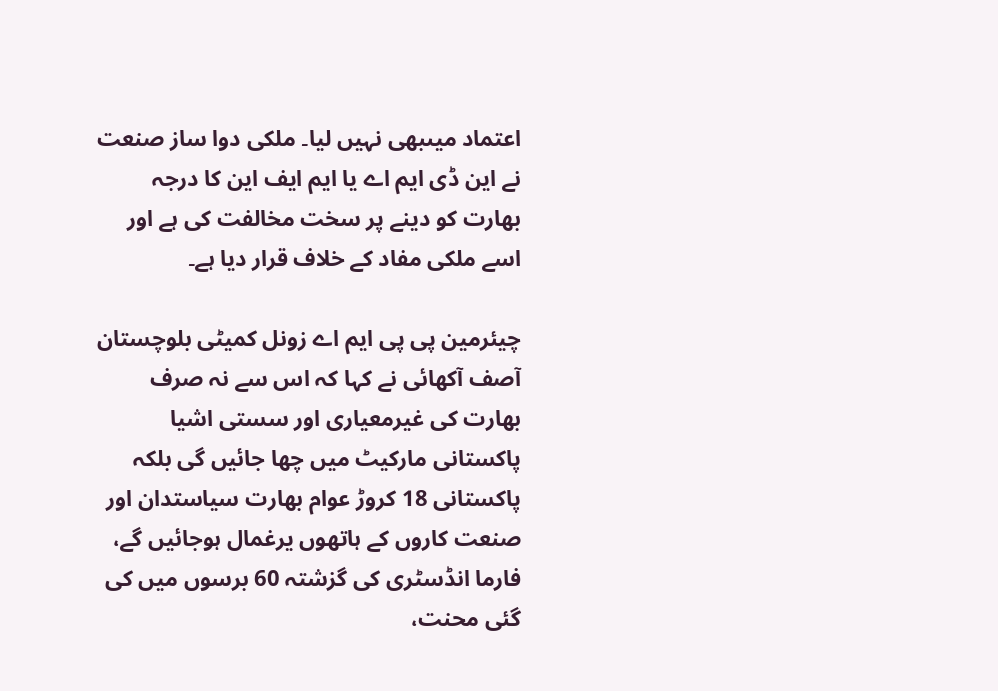اعتماد میںبھی نہیں لیا۔ ملکی دوا ساز صنعت نے این ڈی ایم اے یا ایم ایف این کا درجہ بھارت کو دینے پر سخت مخالفت کی ہے اور اسے ملکی مفاد کے خلاف قرار دیا ہے۔

چیئرمین پی پی ایم اے زونل کمیٹی بلوچستان آصف آکھائی نے کہا کہ اس سے نہ صرف بھارت کی غیرمعیاری اور سستی اشیا پاکستانی مارکیٹ میں چھا جائیں گی بلکہ پاکستانی 18 کروڑ عوام بھارت سیاستدان اور صنعت کاروں کے ہاتھوں یرغمال ہوجائیں گے، فارما انڈسٹری کی گزشتہ 60 برسوں میں کی گئی محنت،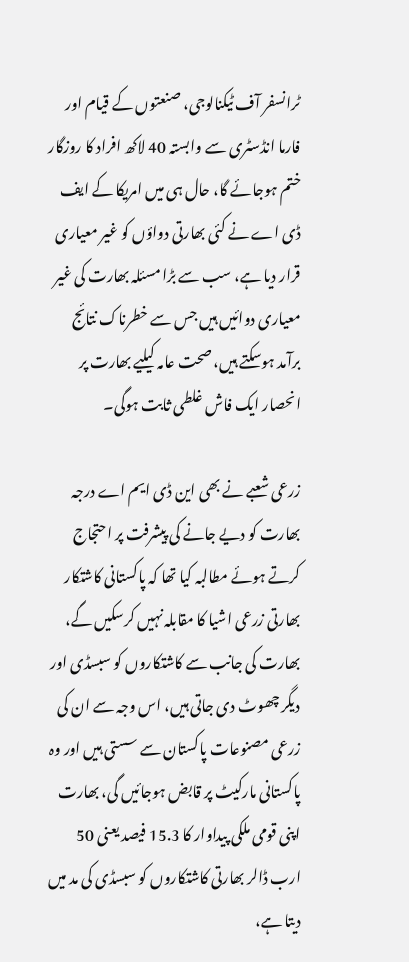ٹرانسفر آف ٹیکنالوجی، صنعتوں کے قیام اور فارما انڈسٹری سے وابستہ 40 لاکھ افراد کا روزگار ختم ہوجائے گا، حال ہی میں امریکا کے ایف ڈی اے نے کئی بھارتی دواؤں کو غیر معیاری قرار دیا ہے، سب سے بڑا مسئلہ بھارت کی غیر معیاری دوائیں ہیں جس سے خطرناک نتائج برآمد ہوسکتے ہیں، صحت عامہ کیلیے بھارت پر انحصار ایک فاش غلطی ثابت ہوگی۔

زرعی شعبے نے بھی این ڈی ایم اے درجہ بھارت کو دیے جانے کی پیشرفت پر احتجاج کرتے ہوئے مطالبہ کیا تھا کہ پاکستانی کاشتکار بھارتی زرعی اشیا کا مقابلہ نہیں کرسکیں گے، بھارت کی جانب سے کاشتکاروں کو سبسڈی اور دیگر چھوٹ دی جاتی ہیں، اس وجہ سے ان کی زرعی مصنوعات پاکستان سے سستی ہیں اور وہ پاکستانی مارکیٹ پر قابض ہوجائیں گی، بھارت اپنی قومی ملکی پیداوار کا 15.3 فیصد یعنی 50 ارب ڈالر بھارتی کاشتکاروں کو سبسڈی کی مد میں دیتا ہے،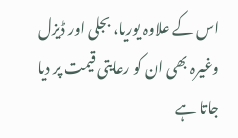اس کے علاوہ یوریا، بجلی اور ڈیزل وغیرہ بھی ان کو رعایتی قیمت پر دیا جاتا ہے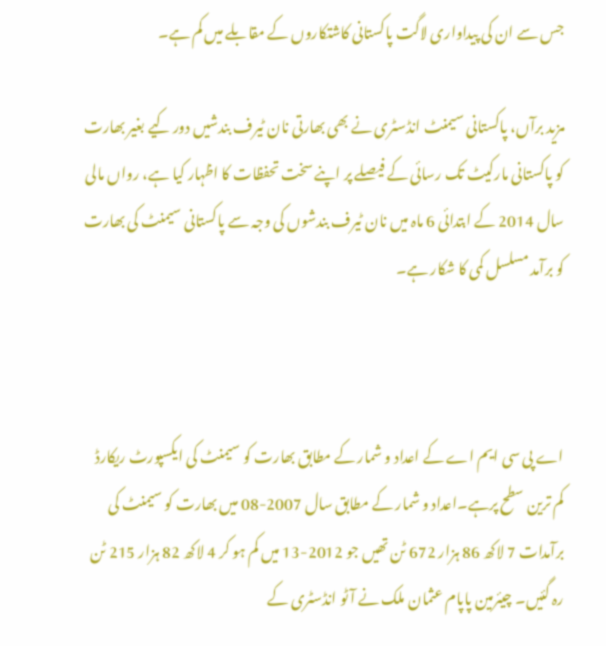جس سے ان کی پیداواری لاگت پاکستانی کاشتکاروں کے مقابلے میں کم ہے۔

مزید برآں، پاکستانی سیمنٹ انڈسٹری نے بھی بھارتی نان ٹیرف بندشیں دور کیے بغیر بھارت کو پاکستانی مارکیٹ تک رسائی کے فیصلے پر اپنے سخت تحفظات کا اظہار کیا ہے، رواں مالی سال 2014 کے ابتدائی 6 ماہ میں نان ٹیرف بندشوں کی وجہ سے پاکستانی سیمنٹ کی بھارت کو برآمد مسلسل کمی کا شکار ہے۔



اے پی سی ایم اے کے اعداد و شمار کے مطابق بھارت کو سیمنٹ کی ایکسپورٹ ریکارڈ کم ترین سطح پرہے۔اعداد و شمار کے مطابق سال 2007-08 میں بھارت کو سیمنٹ کی برآمدات 7 لاکھ 86 ہزار 672 ٹن تھیں جو 2012-13 میں کم ہو کر 4 لاکھ 82 ہزار 215 ٹن رہ گئیں۔ چیئرمین پاپام عثمان ملک نے آٹو انڈسٹری کے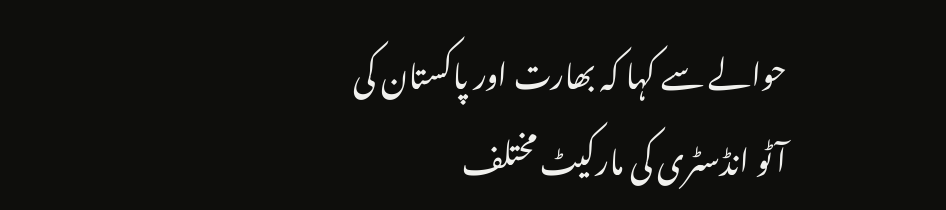حوالے سے کہا کہ بھارت اور پاکستان کی آٹو انڈسٹری کی مارکیٹ مختلف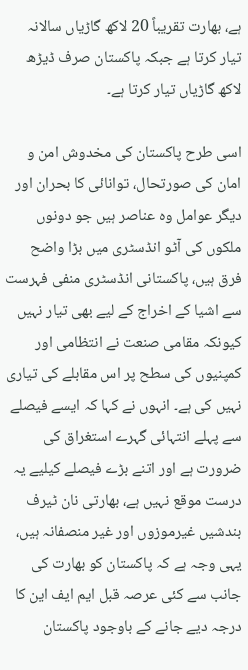ہے، بھارت تقریباً 20 لاکھ گاڑیاں سالانہ تیار کرتا ہے جبکہ پاکستان صرف ڈیڑھ لاکھ گاڑیاں تیار کرتا ہے۔

اسی طرح پاکستان کی مخدوش امن و امان کی صورتحال، توانائی کا بحران اور دیگر عوامل وہ عناصر ہیں جو دونوں ملکوں کی آٹو انڈسٹری میں بڑا واضح فرق ہیں، پاکستانی انڈسٹری منفی فہرست سے اشیا کے اخراج کے لیے بھی تیار نہیں کیونکہ مقامی صنعت نے انتظامی اور کمپنیوں کی سطح پر اس مقابلے کی تیاری نہیں کی ہے۔ انہوں نے کہا کہ ایسے فیصلے سے پہلے انتہائی گہرے استغراق کی ضرورت ہے اور اتنے بڑے فیصلے کیلیے یہ درست موقع نہیں ہے، بھارتی نان ٹیرف بندشیں غیرموزوں اور غیر منصفانہ ہیں، یہی وجہ ہے کہ پاکستان کو بھارت کی جانب سے کئی عرصہ قبل ایم ایف این کا درجہ دیے جانے کے باوجود پاکستان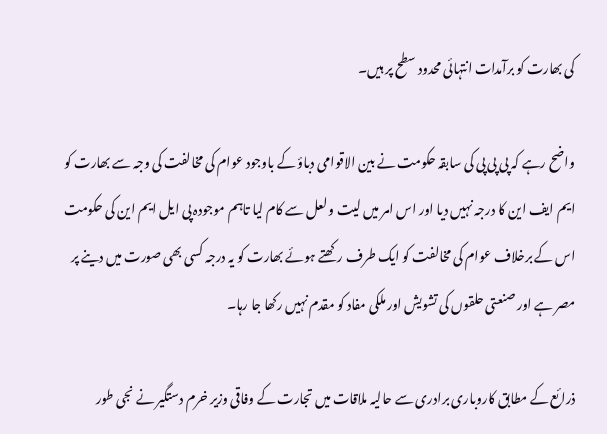کی بھارت کو برآمدات انتہائی محدود سطح پر ہیں۔

واضح رہے کہ پی پی پی کی سابقہ حکومت نے بین الاقوامی دباؤ کے باوجود عوام کی مخالفت کی وجہ سے بھارت کو ایم ایف این کا درجہ نہیں دیا اور اس امر میں لیت و لعل سے کام لیا تاہم موجودہ پی ایل ایم این کی حکومت اس کے برخلاف عوام کی مخالفت کو ایک طرف رکھتے ہوئے بھارت کو یہ درجہ کسی بھی صورت میں دینے پر مصر ہے اور صنعتی حلقوں کی تشویش اور ملکی مفاد کو مقدم نہیں رکھا جا رہا۔

ذرائع کے مطابق کاروباری برادری سے حالیہ ملاقات میں تجارت کے وفاقی وزیر خرم دستگیر نے نجی طور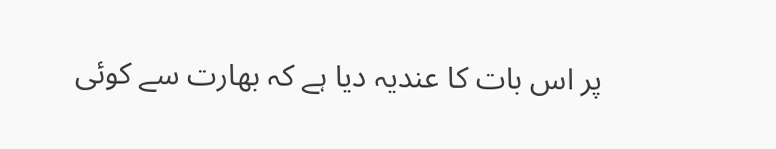پر اس بات کا عندیہ دیا ہے کہ بھارت سے کوئی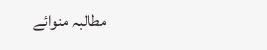مطالبہ منوائے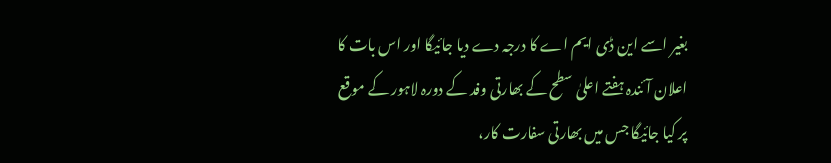بغیر اسے این ڈی ایم اے کا درجہ دے دیا جائیگا اور اس بات کا اعلان آئندہ ہفتے اعلیٰ سطح کے بھارتی وفد کے دورہ لاہور کے موقع پر کیا جائیگا جس میں بھارتی سفارت کار،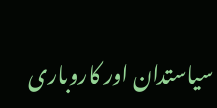سیاستدان اور کاروباری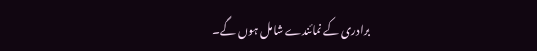برادری کے نمائندے شامل ہوں گے۔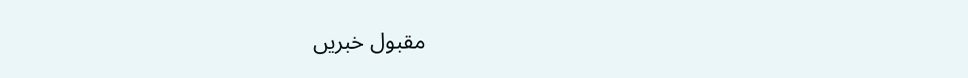مقبول خبریں